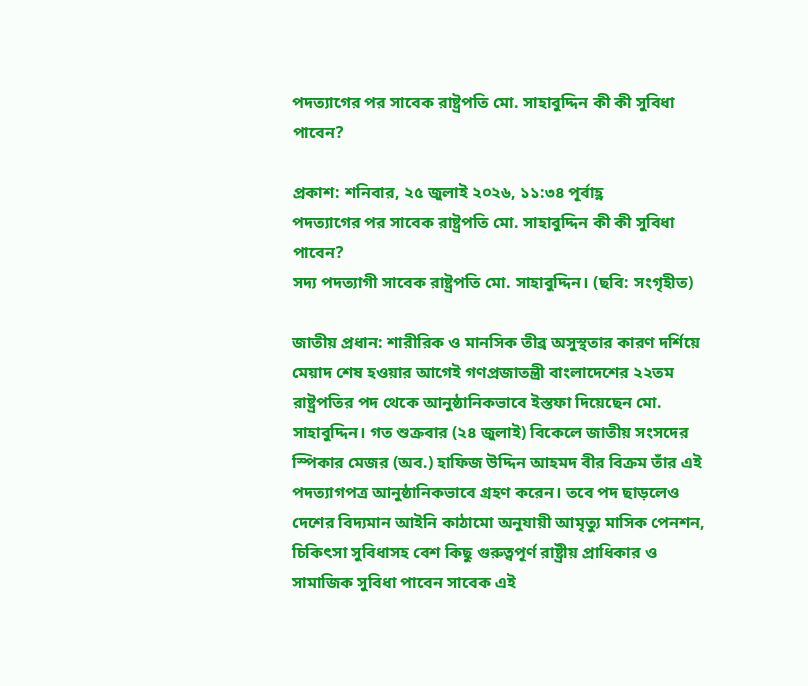পদত্যাগের পর সাবেক রাষ্ট্রপতি মো. সাহাবুদ্দিন কী কী সুবিধা পাবেন?

প্রকাশ: শনিবার, ২৫ জুলাই ২০২৬, ১১:৩৪ পূর্বাহ্ণ
পদত্যাগের পর সাবেক রাষ্ট্রপতি মো. সাহাবুদ্দিন কী কী সুবিধা পাবেন?
সদ্য পদত্যাগী সাবেক রাষ্ট্রপতি মো. সাহাবুদ্দিন। (ছবি: সংগৃহীত)

জাতীয় প্রধান: শারীরিক ও মানসিক তীব্র অসুস্থতার কারণ দর্শিয়ে মেয়াদ শেষ হওয়ার আগেই গণপ্রজাতন্ত্রী বাংলাদেশের ২২তম রাষ্ট্রপতির পদ থেকে আনুষ্ঠানিকভাবে ইস্তফা দিয়েছেন মো. সাহাবুদ্দিন। গত শুক্রবার (২৪ জুলাই) বিকেলে জাতীয় সংসদের স্পিকার মেজর (অব.) হাফিজ উদ্দিন আহমদ বীর বিক্রম তাঁর এই পদত্যাগপত্র আনুষ্ঠানিকভাবে গ্রহণ করেন। তবে পদ ছাড়লেও দেশের বিদ্যমান আইনি কাঠামো অনুযায়ী আমৃত্যু মাসিক পেনশন, চিকিৎসা সুবিধাসহ বেশ কিছু গুরুত্বপূর্ণ রাষ্ট্রীয় প্রাধিকার ও সামাজিক সুবিধা পাবেন সাবেক এই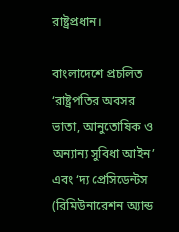রাষ্ট্রপ্রধান।

বাংলাদেশে প্রচলিত ‘রাষ্ট্রপতির অবসর ভাতা, আনুতোষিক ও অন্যান্য সুবিধা আইন’ এবং ‘দ্য প্রেসিডেন্টস (রিমিউনারেশন অ্যান্ড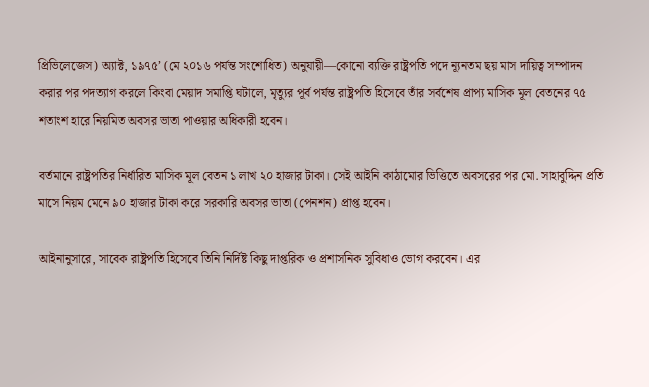প্রিভিলেজেস) অ্যাক্ট, ১৯৭৫’ (মে ২০১৬ পর্যন্ত সংশোধিত) অনুযায়ী—কোনো ব্যক্তি রাষ্ট্রপতি পদে ন্যূনতম ছয় মাস দায়িত্ব সম্পাদন করার পর পদত্যাগ করলে কিংবা মেয়াদ সমাপ্তি ঘটালে, মৃত্যুর পূর্ব পর্যন্ত রাষ্ট্রপতি হিসেবে তাঁর সর্বশেষ প্রাপ্য মাসিক মূল বেতনের ৭৫ শতাংশ হারে নিয়মিত অবসর ভাতা পাওয়ার অধিকারী হবেন।

বর্তমানে রাষ্ট্রপতির নির্ধারিত মাসিক মূল বেতন ১ লাখ ২০ হাজার টাকা। সেই আইনি কাঠামোর ভিত্তিতে অবসরের পর মো. সাহাবুদ্দিন প্রতি মাসে নিয়ম মেনে ৯০ হাজার টাকা করে সরকারি অবসর ভাতা (পেনশন) প্রাপ্ত হবেন।

আইনানুসারে, সাবেক রাষ্ট্রপতি হিসেবে তিনি নির্দিষ্ট কিছু দাপ্তরিক ও প্রশাসনিক সুবিধাও ভোগ করবেন। এর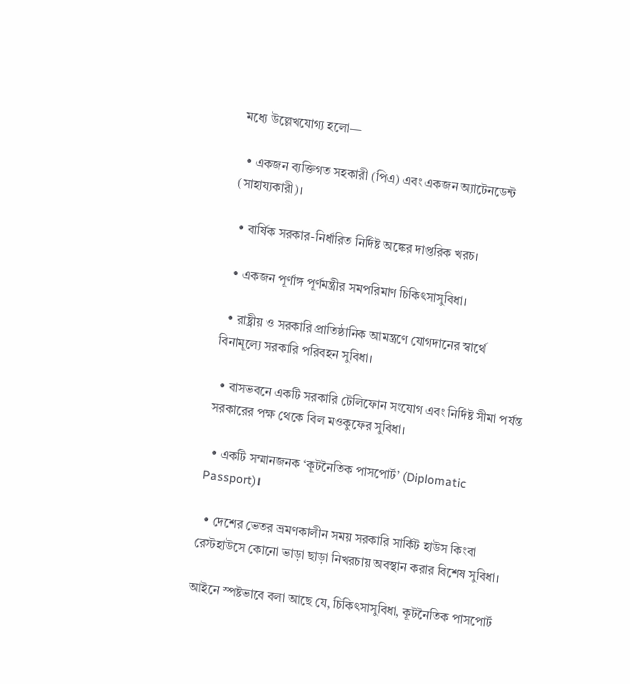মধ্যে উল্লেখযোগ্য হলো—

  • একজন ব্যক্তিগত সহকারী (পিএ) এবং একজন অ্যাটেনডেন্ট (সাহায্যকারী)।

  • বার্ষিক সরকার-নির্ধারিত নির্দিষ্ট অঙ্কের দাপ্তরিক খরচ।

  • একজন পূর্ণাঙ্গ পূর্ণমন্ত্রীর সমপরিমাণ চিকিৎসাসুবিধা।

  • রাষ্ট্রীয় ও সরকারি প্রাতিষ্ঠানিক আমন্ত্রণে যোগদানের স্বার্থে বিনামূল্যে সরকারি পরিবহন সুবিধা।

  • বাসভবনে একটি সরকারি টেলিফোন সংযোগ এবং নির্দিষ্ট সীমা পর্যন্ত সরকারের পক্ষ থেকে বিল মওকুফের সুবিধা।

  • একটি সম্মানজনক ‘কূটনৈতিক পাসপোর্ট’ (Diplomatic Passport)।

  • দেশের ভেতর ভ্রমণকালীন সময় সরকারি সার্কিট হাউস কিংবা রেস্টহাউসে কোনো ভাড়া ছাড়া নিখরচায় অবস্থান করার বিশেষ সুবিধা।

আইনে স্পষ্টভাবে বলা আছে যে, চিকিৎসাসুবিধা, কূটনৈতিক পাসপোর্ট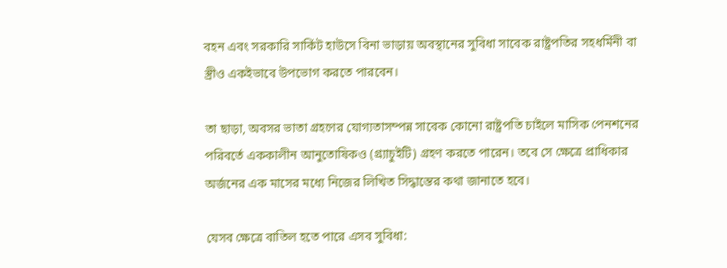বহন এবং সরকারি সার্কিট হাউসে বিনা ভাড়ায় অবস্থানের সুবিধা সাবেক রাষ্ট্রপতির সহধর্মিনী বা স্ত্রীও একইভাবে উপভোগ করতে পারবেন।

তা ছাড়া, অবসর ভাতা গ্রহণের যোগ্যতাসম্পন্ন সাবেক কোনো রাষ্ট্রপতি চাইলে মাসিক পেনশনের পরিবর্তে এককালীন আনুতোষিকও (গ্র্যাচুইটি) গ্রহণ করতে পারেন। তবে সে ক্ষেত্রে প্রাধিকার অর্জনের এক মাসের মধ্যে নিজের লিখিত সিদ্ধান্তের কথা জানাতে হবে।

যেসব ক্ষেত্রে বাতিল হতে পারে এসব সুবিধা: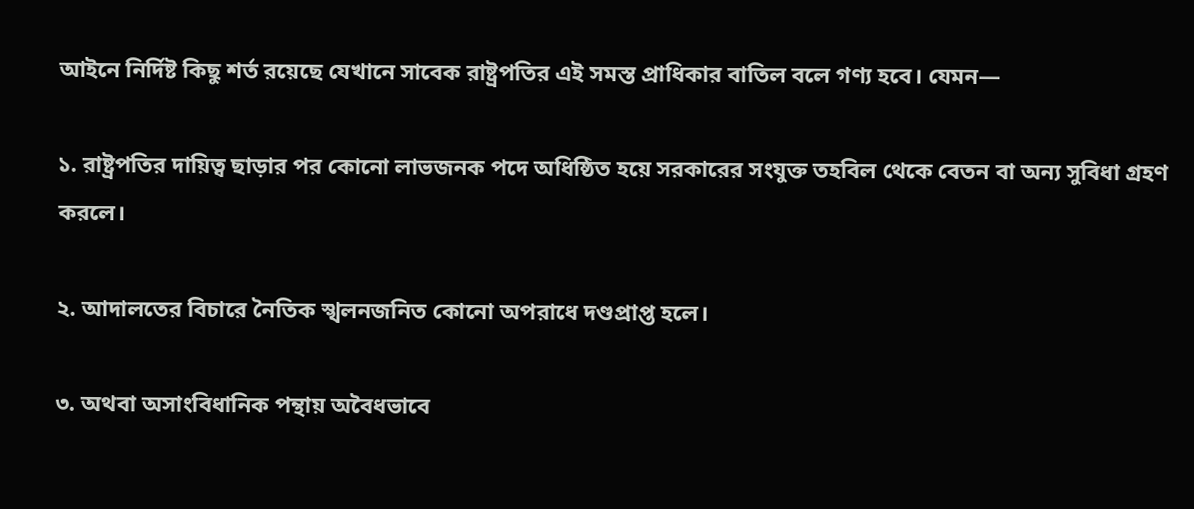আইনে নির্দিষ্ট কিছু শর্ত রয়েছে যেখানে সাবেক রাষ্ট্রপতির এই সমস্ত প্রাধিকার বাতিল বলে গণ্য হবে। যেমন—

১. রাষ্ট্রপতির দায়িত্ব ছাড়ার পর কোনো লাভজনক পদে অধিষ্ঠিত হয়ে সরকারের সংযুক্ত তহবিল থেকে বেতন বা অন্য সুবিধা গ্রহণ করলে।

২. আদালতের বিচারে নৈতিক স্খলনজনিত কোনো অপরাধে দণ্ডপ্রাপ্ত হলে।

৩. অথবা অসাংবিধানিক পন্থায় অবৈধভাবে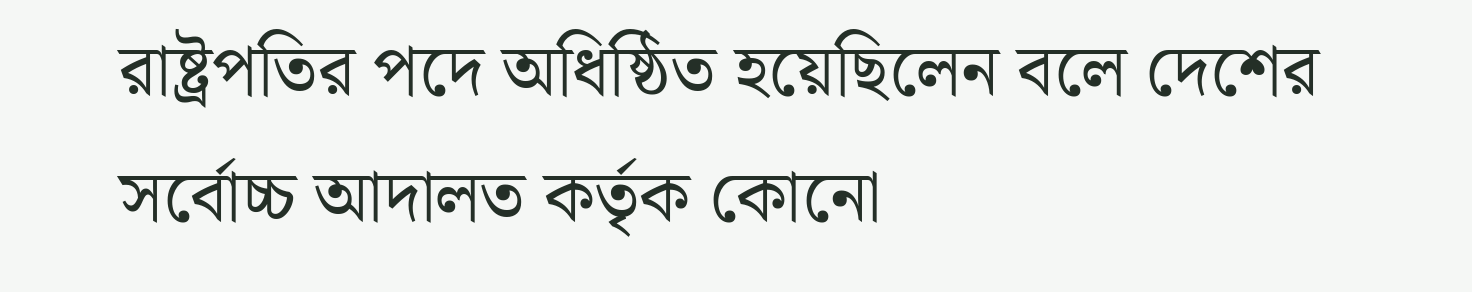রাষ্ট্রপতির পদে অধিষ্ঠিত হয়েছিলেন বলে দেশের সর্বোচ্চ আদালত কর্তৃক কোনো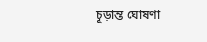চূড়ান্ত ঘোষণা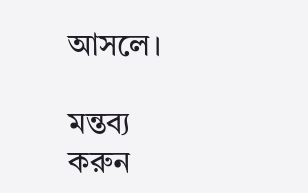আসলে।

মন্তব্য করুন